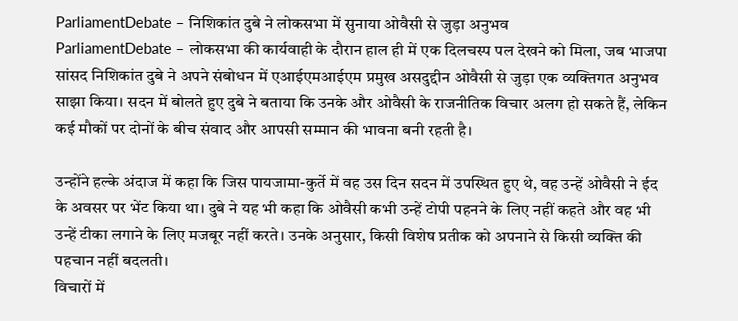ParliamentDebate – निशिकांत दुबे ने लोकसभा में सुनाया ओवैसी से जुड़ा अनुभव
ParliamentDebate – लोकसभा की कार्यवाही के दौरान हाल ही में एक दिलचस्प पल देखने को मिला, जब भाजपा सांसद निशिकांत दुबे ने अपने संबोधन में एआईएमआईएम प्रमुख असदुद्दीन ओवैसी से जुड़ा एक व्यक्तिगत अनुभव साझा किया। सदन में बोलते हुए दुबे ने बताया कि उनके और ओवैसी के राजनीतिक विचार अलग हो सकते हैं, लेकिन कई मौकों पर दोनों के बीच संवाद और आपसी सम्मान की भावना बनी रहती है।

उन्होंने हल्के अंदाज में कहा कि जिस पायजामा-कुर्ते में वह उस दिन सदन में उपस्थित हुए थे, वह उन्हें ओवैसी ने ईद के अवसर पर भेंट किया था। दुबे ने यह भी कहा कि ओवैसी कभी उन्हें टोपी पहनने के लिए नहीं कहते और वह भी उन्हें टीका लगाने के लिए मजबूर नहीं करते। उनके अनुसार, किसी विशेष प्रतीक को अपनाने से किसी व्यक्ति की पहचान नहीं बदलती।
विचारों में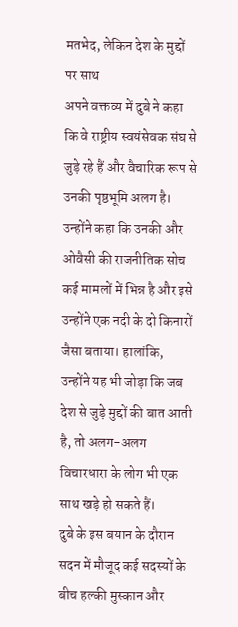मतभेद, लेकिन देश के मुद्दों पर साथ
अपने वक्तव्य में दुबे ने कहा कि वे राष्ट्रीय स्वयंसेवक संघ से जुड़े रहे हैं और वैचारिक रूप से उनकी पृष्ठभूमि अलग है। उन्होंने कहा कि उनकी और ओवैसी की राजनीतिक सोच कई मामलों में भिन्न है और इसे उन्होंने एक नदी के दो किनारों जैसा बताया। हालांकि, उन्होंने यह भी जोड़ा कि जब देश से जुड़े मुद्दों की बात आती है, तो अलग-अलग विचारधारा के लोग भी एक साथ खड़े हो सकते हैं।
दुबे के इस बयान के दौरान सदन में मौजूद कई सदस्यों के बीच हल्की मुस्कान और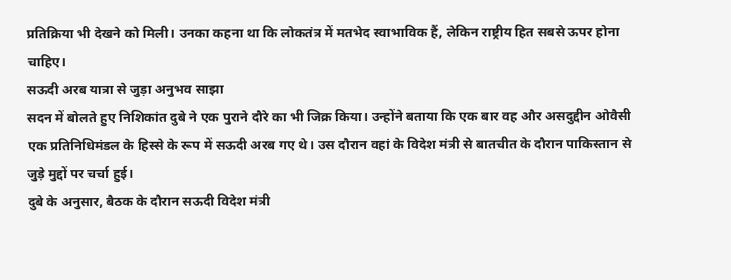प्रतिक्रिया भी देखने को मिली। उनका कहना था कि लोकतंत्र में मतभेद स्वाभाविक हैं, लेकिन राष्ट्रीय हित सबसे ऊपर होना चाहिए।
सऊदी अरब यात्रा से जुड़ा अनुभव साझा
सदन में बोलते हुए निशिकांत दुबे ने एक पुराने दौरे का भी जिक्र किया। उन्होंने बताया कि एक बार वह और असदुद्दीन ओवैसी एक प्रतिनिधिमंडल के हिस्से के रूप में सऊदी अरब गए थे। उस दौरान वहां के विदेश मंत्री से बातचीत के दौरान पाकिस्तान से जुड़े मुद्दों पर चर्चा हुई।
दुबे के अनुसार, बैठक के दौरान सऊदी विदेश मंत्री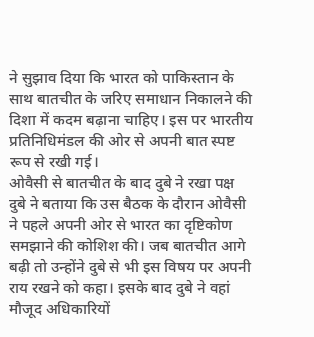ने सुझाव दिया कि भारत को पाकिस्तान के साथ बातचीत के जरिए समाधान निकालने की दिशा में कदम बढ़ाना चाहिए। इस पर भारतीय प्रतिनिधिमंडल की ओर से अपनी बात स्पष्ट रूप से रखी गई।
ओवैसी से बातचीत के बाद दुबे ने रखा पक्ष
दुबे ने बताया कि उस बैठक के दौरान ओवैसी ने पहले अपनी ओर से भारत का दृष्टिकोण समझाने की कोशिश की। जब बातचीत आगे बढ़ी तो उन्होंने दुबे से भी इस विषय पर अपनी राय रखने को कहा। इसके बाद दुबे ने वहां मौजूद अधिकारियों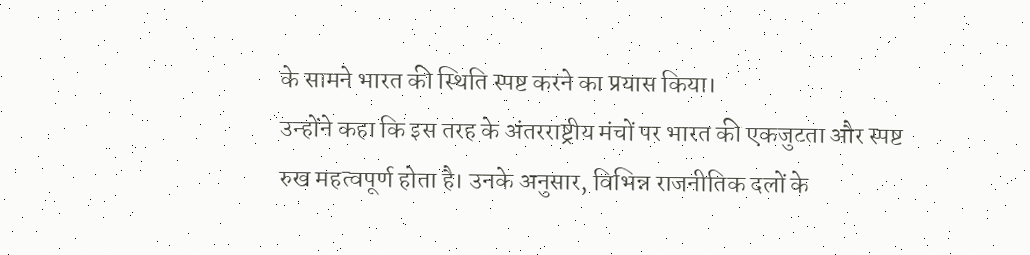के सामने भारत की स्थिति स्पष्ट करने का प्रयास किया।
उन्होंने कहा कि इस तरह के अंतरराष्ट्रीय मंचों पर भारत की एकजुटता और स्पष्ट रुख महत्वपूर्ण होता है। उनके अनुसार, विभिन्न राजनीतिक दलों के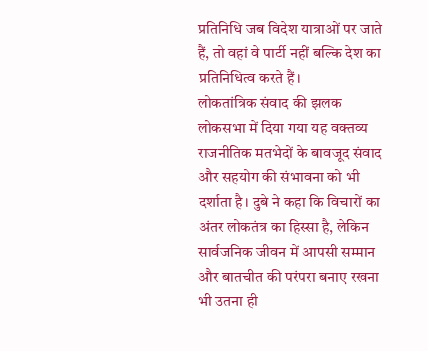प्रतिनिधि जब विदेश यात्राओं पर जाते हैं, तो वहां वे पार्टी नहीं बल्कि देश का प्रतिनिधित्व करते हैं।
लोकतांत्रिक संवाद की झलक
लोकसभा में दिया गया यह वक्तव्य राजनीतिक मतभेदों के बावजूद संवाद और सहयोग की संभावना को भी दर्शाता है। दुबे ने कहा कि विचारों का अंतर लोकतंत्र का हिस्सा है, लेकिन सार्वजनिक जीवन में आपसी सम्मान और बातचीत की परंपरा बनाए रखना भी उतना ही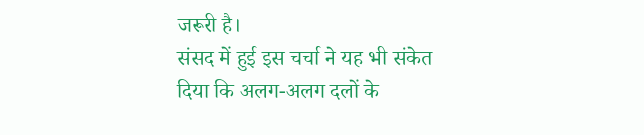जरूरी है।
संसद में हुई इस चर्चा ने यह भी संकेत दिया कि अलग-अलग दलों के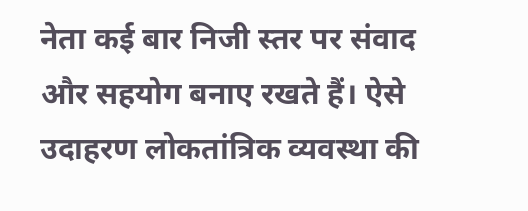नेता कई बार निजी स्तर पर संवाद और सहयोग बनाए रखते हैं। ऐसे उदाहरण लोकतांत्रिक व्यवस्था की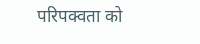परिपक्वता को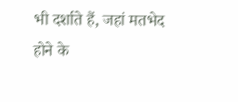भी दर्शाते हैं, जहां मतभेद होने के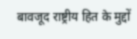बावजूद राष्ट्रीय हित के मुद्दों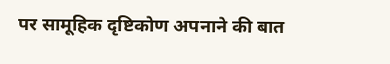पर सामूहिक दृष्टिकोण अपनाने की बात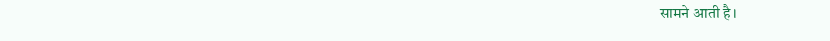सामने आती है।